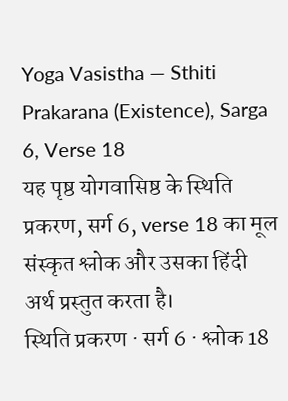Yoga Vasistha — Sthiti Prakarana (Existence), Sarga 6, Verse 18
यह पृष्ठ योगवासिष्ठ के स्थिति प्रकरण, सर्ग 6, verse 18 का मूल संस्कृत श्लोक और उसका हिंदी अर्थ प्रस्तुत करता है।
स्थिति प्रकरण · सर्ग 6 · श्लोक 18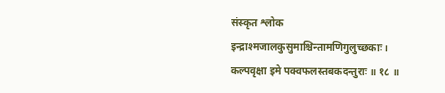संस्कृत श्लोक
इन्द्राश्मजालकुसुमाश्चिन्तामणिगुलुच्छकाः ।
कल्पवृक्षा इमे पक्वफलस्तबकदन्तुराः ॥ १८ ॥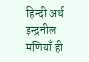हिन्दी अर्थ
इन्द्रनील मणियाँ ही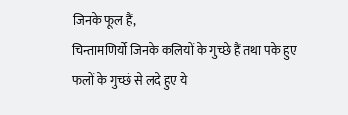जिनके फूल हैं,
चिन्तामणिर्यो जिनके कलियों के गुच्छे हैं तथा पके हुए फलों के गुच्छं से लदे हुए ये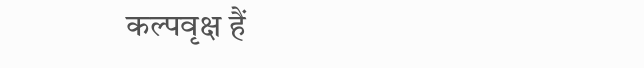कल्पवृक्ष हैं